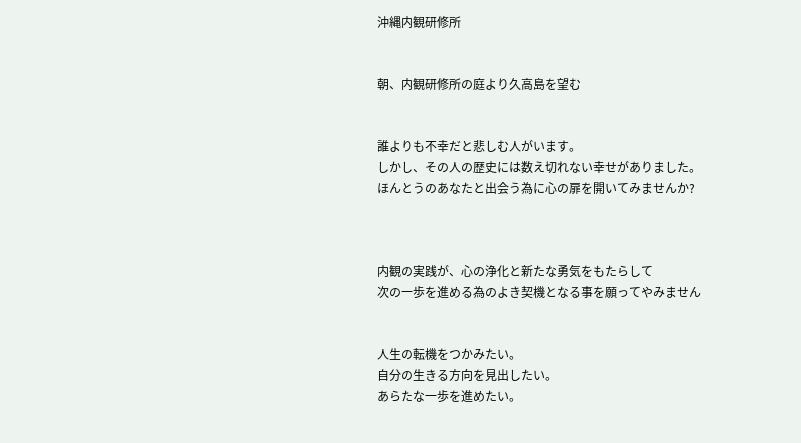沖縄内観研修所


朝、内観研修所の庭より久高島を望む


誰よりも不幸だと悲しむ人がいます。
しかし、その人の歴史には数え切れない幸せがありました。
ほんとうのあなたと出会う為に心の扉を開いてみませんか?



内観の実践が、心の浄化と新たな勇気をもたらして
次の一歩を進める為のよき契機となる事を願ってやみません


人生の転機をつかみたい。
自分の生きる方向を見出したい。
あらたな一歩を進めたい。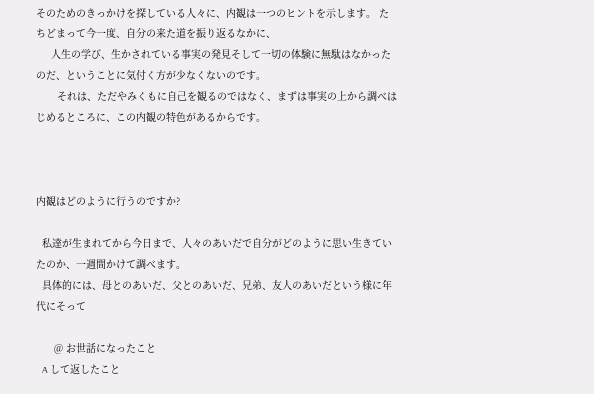そのためのきっかけを探している人々に、内観は一つのヒントを示します。 たちどまって今一度、自分の来た道を振り返るなかに、
     人生の学び、生かされている事実の発見そして一切の体験に無駄はなかったのだ、ということに気付く方が少なくないのです。
       それは、ただやみくもに自己を観るのではなく、まずは事実の上から調べはじめるところに、この内観の特色があるからです。



内観はどのように行うのですか?

  私達が生まれてから今日まで、人々のあいだで自分がどのように思い生きていたのか、一週間かけて調べます。
  具体的には、母とのあいだ、父とのあいだ、兄弟、友人のあいだという様に年代にそって

      @ お世話になったこと
   A して返したこと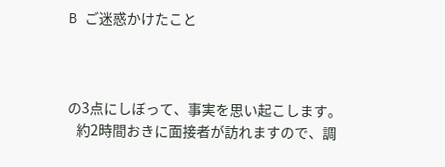B ご迷惑かけたこと



の3点にしぼって、事実を思い起こします。
   約2時間おきに面接者が訪れますので、調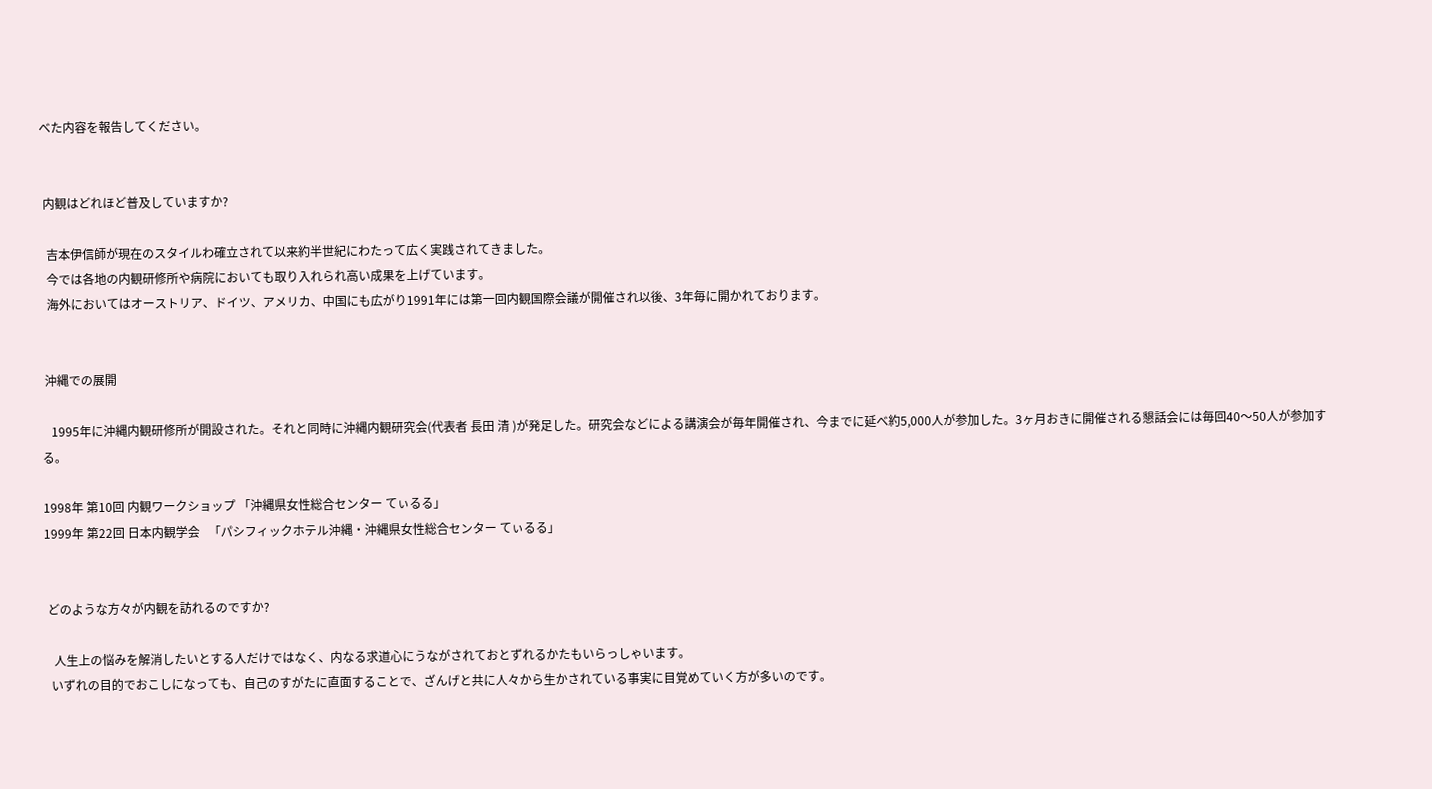べた内容を報告してください。


 内観はどれほど普及していますか?

  吉本伊信師が現在のスタイルわ確立されて以来約半世紀にわたって広く実践されてきました。
  今では各地の内観研修所や病院においても取り入れられ高い成果を上げています。
  海外においてはオーストリア、ドイツ、アメリカ、中国にも広がり1991年には第一回内観国際会議が開催され以後、3年毎に開かれております。


 沖縄での展開

   1995年に沖縄内観研修所が開設された。それと同時に沖縄内観研究会(代表者 長田 清 )が発足した。研究会などによる講演会が毎年開催され、今までに延べ約5,000人が参加した。3ヶ月おきに開催される懇話会には毎回40〜50人が参加する。

1998年 第10回 内観ワークショップ 「沖縄県女性総合センター てぃるる」
1999年 第22回 日本内観学会   「パシフィックホテル沖縄・沖縄県女性総合センター てぃるる」


 どのような方々が内観を訪れるのですか?

   人生上の悩みを解消したいとする人だけではなく、内なる求道心にうながされておとずれるかたもいらっしゃいます。
  いずれの目的でおこしになっても、自己のすがたに直面することで、ざんげと共に人々から生かされている事実に目覚めていく方が多いのです。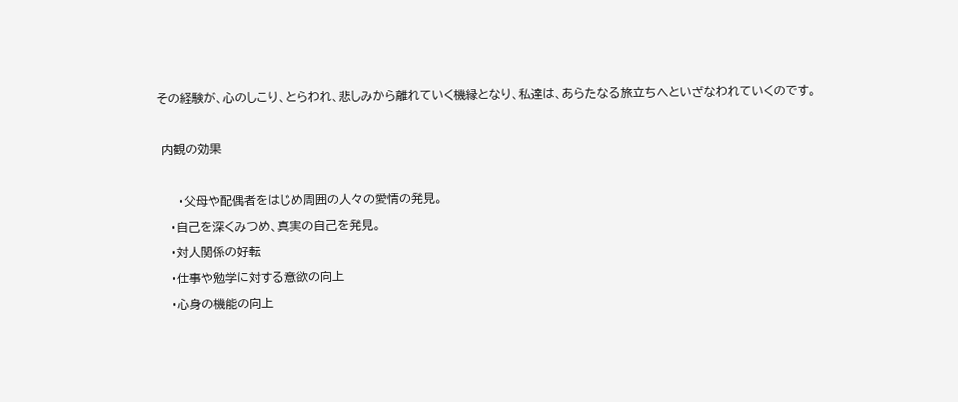その経験が、心のしこり、とらわれ、悲しみから離れていく機縁となり、私達は、あらたなる旅立ちへといざなわれていくのです。

 内観の効果

     ・父母や配偶者をはじめ周囲の人々の愛情の発見。
   ・自己を深くみつめ、真実の自己を発見。
   ・対人関係の好転
   ・仕事や勉学に対する意欲の向上
   ・心身の機能の向上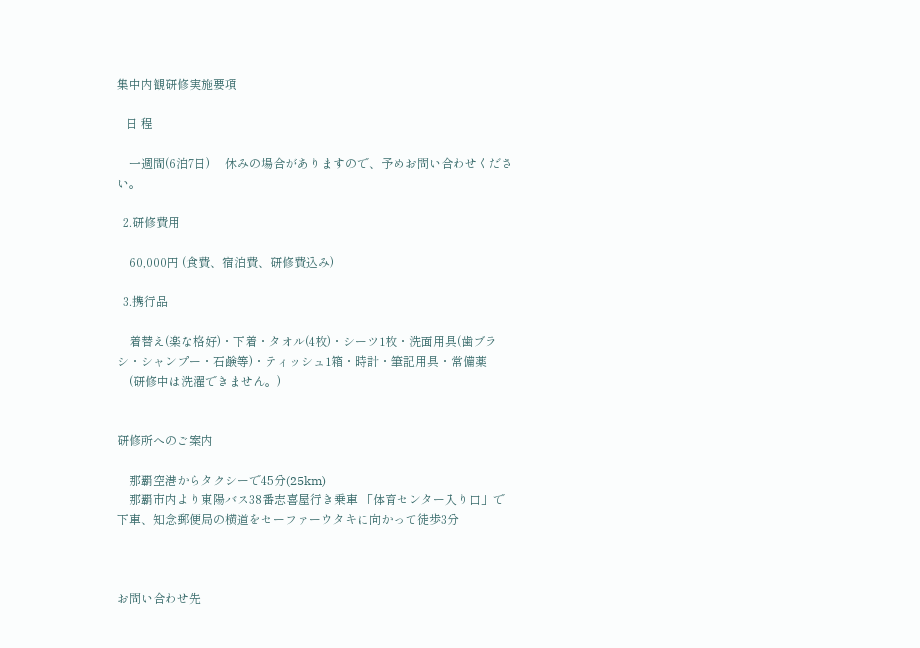集中内観研修実施要項

   日 程

    一週間(6泊7日)     休みの場合がありますので、予めお問い合わせください。

  2.研修費用

    60,000円 (食費、宿泊費、研修費込み)

  3.携行品

    着替え(楽な格好)・下着・タオル(4枚)・シーツ1枚・洗面用具(歯ブラシ・シャンプー・石鹸等)・ティッシュ1箱・時計・筆記用具・常備薬
    (研修中は洗濯できません。)


研修所へのご案内

    那覇空港からタクシーで45分(25km)
    那覇市内より東陽バス38番志喜屋行き乗車 「体育センター入り口」で下車、知念郵便局の横道をセーファーウタキに向かって徒歩3分



お問い合わせ先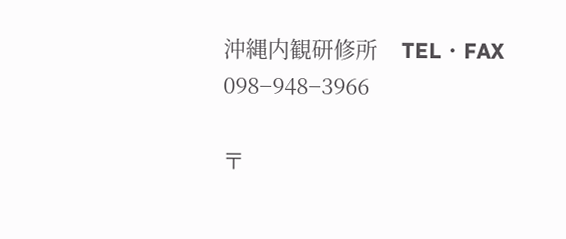沖縄内観研修所    TEL・FAX 098−948−3966

〒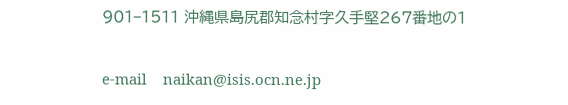901−1511 沖縄県島尻郡知念村字久手堅267番地の1

e-mail    naikan@isis.ocn.ne.jp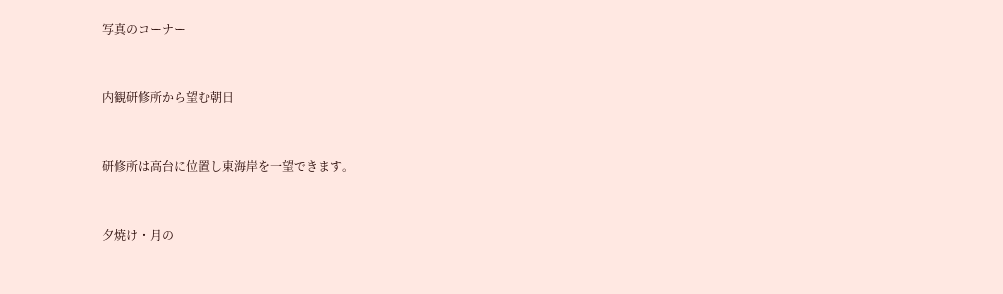写真のコーナー



内観研修所から望む朝日



研修所は高台に位置し東海岸を一望できます。



夕焼け・月の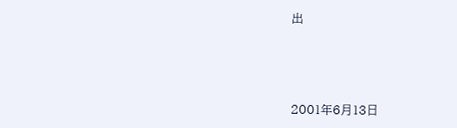出



2001年6月13日